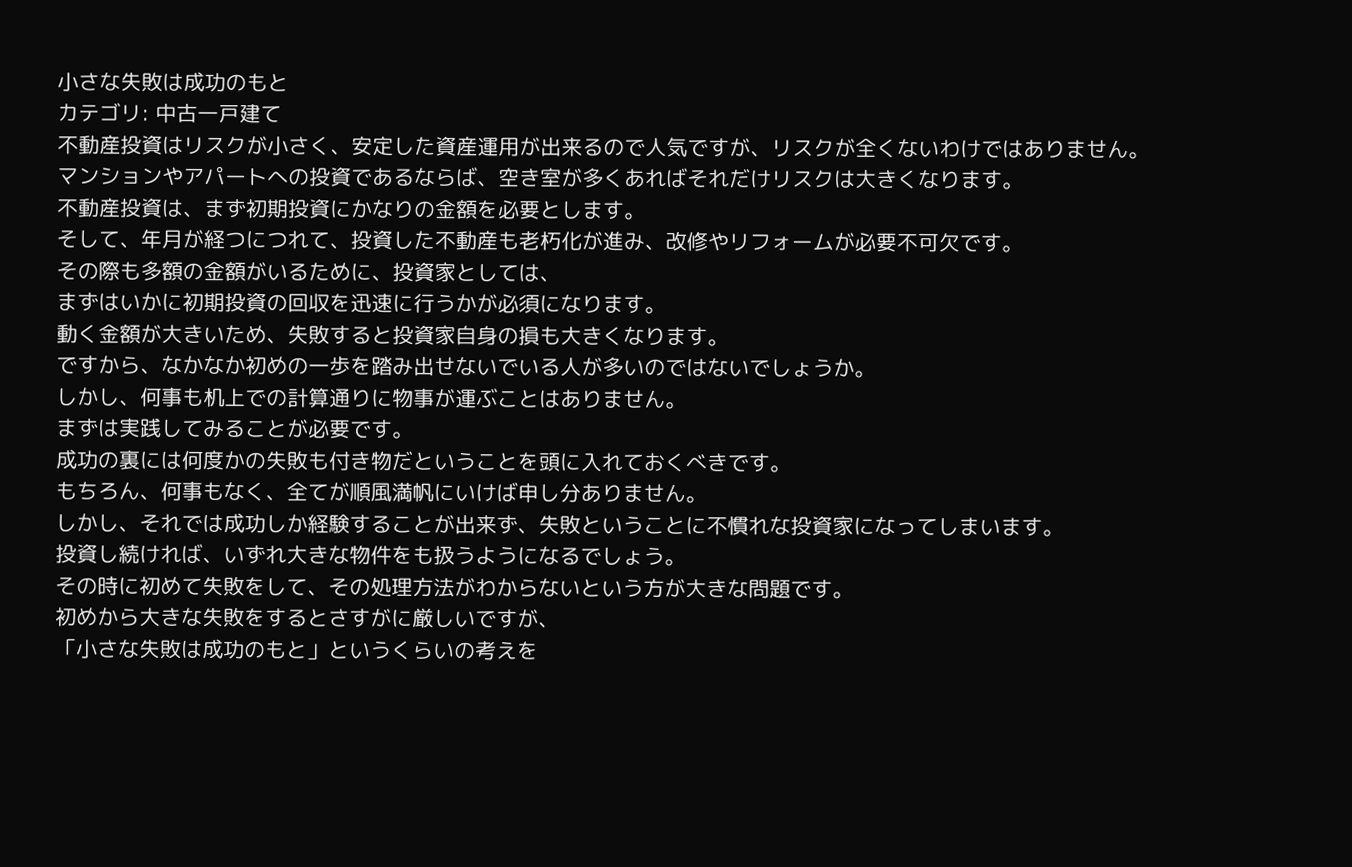小さな失敗は成功のもと
カテゴリ: 中古一戸建て
不動産投資はリスクが小さく、安定した資産運用が出来るので人気ですが、リスクが全くないわけではありません。
マンションやアパートへの投資であるならば、空き室が多くあればそれだけリスクは大きくなります。
不動産投資は、まず初期投資にかなりの金額を必要とします。
そして、年月が経つにつれて、投資した不動産も老朽化が進み、改修やリフォームが必要不可欠です。
その際も多額の金額がいるために、投資家としては、
まずはいかに初期投資の回収を迅速に行うかが必須になります。
動く金額が大きいため、失敗すると投資家自身の損も大きくなります。
ですから、なかなか初めの一歩を踏み出せないでいる人が多いのではないでしょうか。
しかし、何事も机上での計算通りに物事が運ぶことはありません。
まずは実践してみることが必要です。
成功の裏には何度かの失敗も付き物だということを頭に入れておくべきです。
もちろん、何事もなく、全てが順風満帆にいけば申し分ありません。
しかし、それでは成功しか経験することが出来ず、失敗ということに不慣れな投資家になってしまいます。
投資し続ければ、いずれ大きな物件をも扱うようになるでしょう。
その時に初めて失敗をして、その処理方法がわからないという方が大きな問題です。
初めから大きな失敗をするとさすがに厳しいですが、
「小さな失敗は成功のもと」というくらいの考えを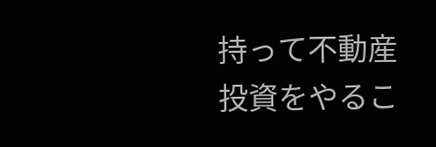持って不動産投資をやるこ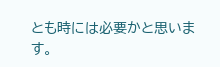とも時には必要かと思います。